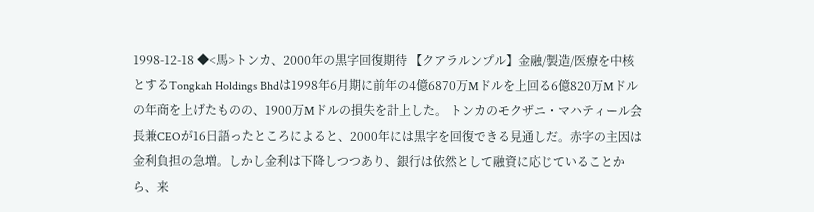1998-12-18 ◆<馬>トンカ、2000年の黒字回復期待 【クアラルンプル】金融/製造/医療を中核とするTongkah Holdings Bhdは1998年6月期に前年の4億6870万Mドルを上回る6億820万Mドルの年商を上げたものの、1900万Mドルの損失を計上した。 トンカのモクザニ・マハティール会長兼CEOが16日語ったところによると、2000年には黒字を回復できる見通しだ。赤字の主因は金利負担の急増。しかし金利は下降しつつあり、銀行は依然として融資に応じていることから、来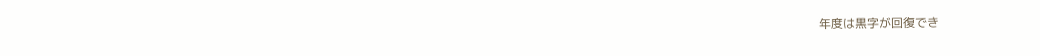年度は黒字が回復でき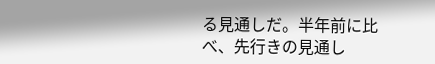る見通しだ。半年前に比べ、先行きの見通し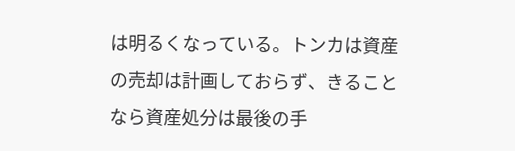は明るくなっている。トンカは資産の売却は計画しておらず、きることなら資産処分は最後の手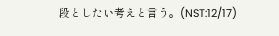段としたい考えと言う。(NST:12/17)